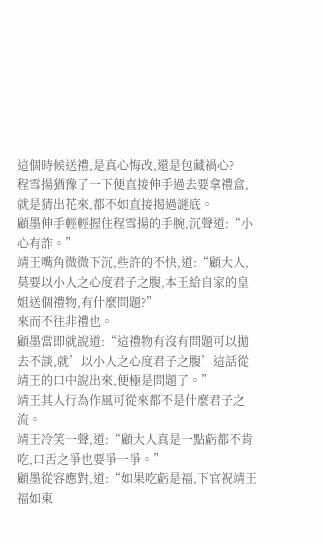這個時候送禮,是真心悔改,還是包藏禍心?
程雪揚猶豫了一下便直接伸手過去要拿禮盒,就是猜出花來,都不如直接揭過謎底。
顧墨伸手輕輕握住程雪揚的手腕,沉聲道:“小心有詐。”
靖王嘴角微微下沉,些許的不快,道:“顧大人,莫要以小人之心度君子之腹,本王給自家的皇姐送個禮物,有什麼問題?”
來而不往非禮也。
顧墨當即就說道:“這禮物有沒有問題可以拋去不談,就’以小人之心度君子之腹’這話從靖王的口中說出來,便極是問題了。”
靖王其人行為作風可從來都不是什麼君子之流。
靖王冷笑一聲,道:“顧大人真是一點虧都不肯吃,口舌之爭也要爭一爭。”
顧墨從容應對,道:“如果吃虧是福,下官祝靖王福如東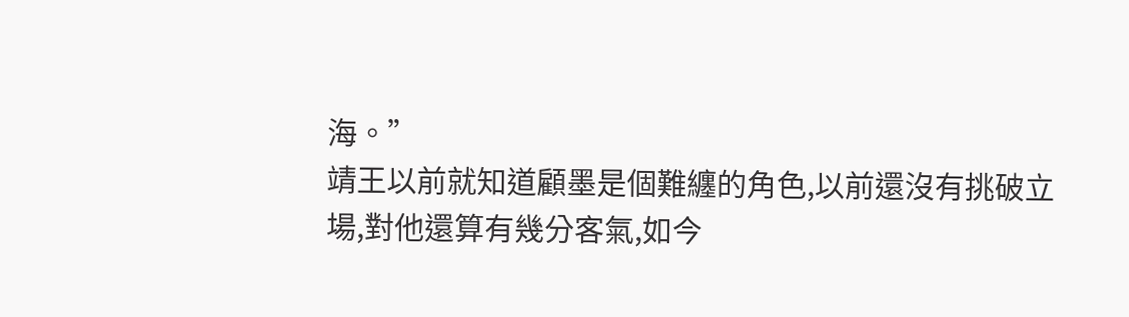海。”
靖王以前就知道顧墨是個難纏的角色,以前還沒有挑破立場,對他還算有幾分客氣,如今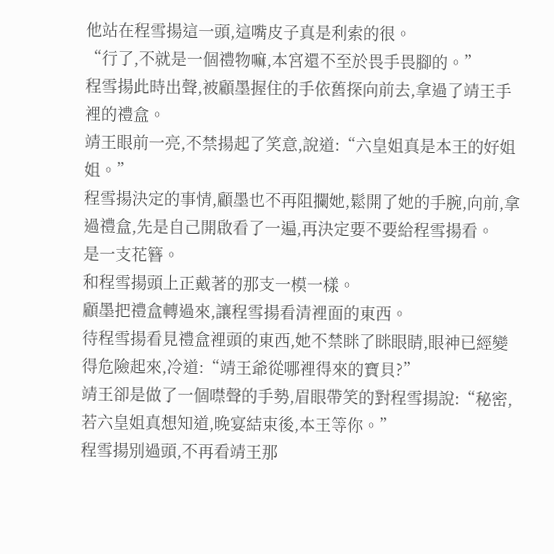他站在程雪揚這一頭,這嘴皮子真是利索的很。
“行了,不就是一個禮物嘛,本宮還不至於畏手畏腳的。”
程雪揚此時出聲,被顧墨握住的手依舊探向前去,拿過了靖王手裡的禮盒。
靖王眼前一亮,不禁揚起了笑意,說道:“六皇姐真是本王的好姐姐。”
程雪揚決定的事情,顧墨也不再阻攔她,鬆開了她的手腕,向前,拿過禮盒,先是自己開啟看了一遍,再決定要不要給程雪揚看。
是一支花簪。
和程雪揚頭上正戴著的那支一模一樣。
顧墨把禮盒轉過來,讓程雪揚看清裡面的東西。
待程雪揚看見禮盒裡頭的東西,她不禁眯了眯眼睛,眼神已經變得危險起來,冷道:“靖王爺從哪裡得來的寶貝?”
靖王卻是做了一個噤聲的手勢,眉眼帶笑的對程雪揚說:“秘密,若六皇姐真想知道,晚宴結束後,本王等你。”
程雪揚別過頭,不再看靖王那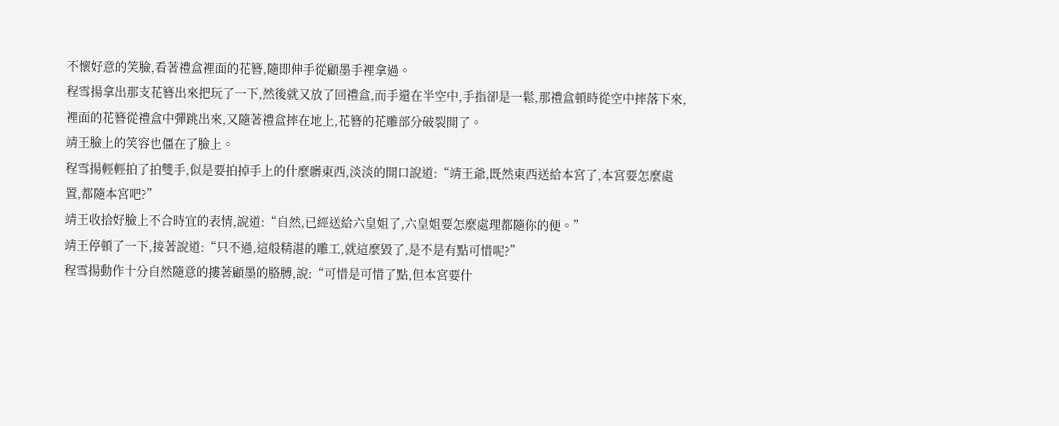不懷好意的笑臉,看著禮盒裡面的花簪,隨即伸手從顧墨手裡拿過。
程雪揚拿出那支花簪出來把玩了一下,然後就又放了回禮盒,而手還在半空中,手指卻是一鬆,那禮盒頓時從空中摔落下來,裡面的花簪從禮盒中彈跳出來,又隨著禮盒摔在地上,花簪的花雕部分破裂開了。
靖王臉上的笑容也僵在了臉上。
程雪揚輕輕拍了拍雙手,似是要拍掉手上的什麼髒東西,淡淡的開口說道:“靖王爺,既然東西送給本宮了,本宮要怎麼處置,都隨本宮吧?”
靖王收拾好臉上不合時宜的表情,說道:“自然,已經送給六皇姐了,六皇姐要怎麼處理都隨你的便。”
靖王停頓了一下,接著說道:“只不過,這般精湛的雕工,就這麼毀了,是不是有點可惜呢?”
程雪揚動作十分自然隨意的摟著顧墨的胳膊,說:“可惜是可惜了點,但本宮要什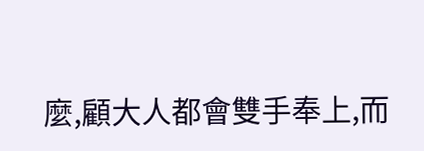麼,顧大人都會雙手奉上,而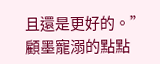且還是更好的。”
顧墨寵溺的點點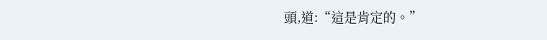頭,道:“這是肯定的。”